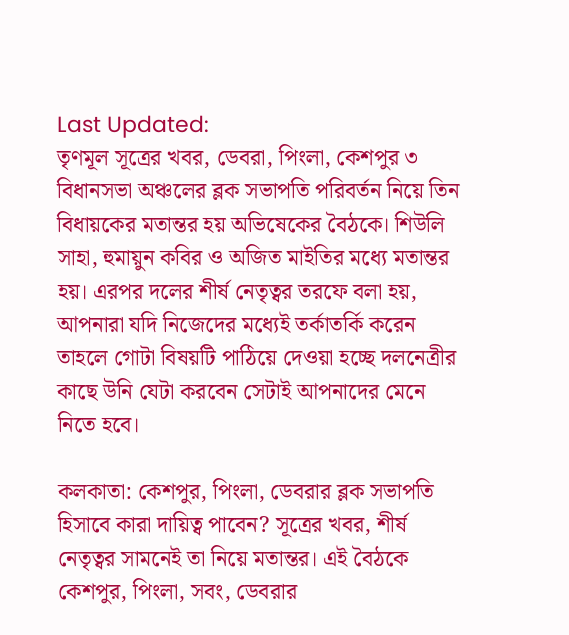Last Updated:
তৃণমূল সূত্রের খবর, ডেবরা, পিংলা, কেশপুর ৩ বিধানসভা অঞ্চলের ব্লক সভাপতি পরিবর্তন নিয়ে তিন বিধায়কের মতান্তর হয় অভিষেকের বৈঠকে। শিউলি সাহা, হুমায়ুন কবির ও অজিত মাইতির মধ্যে মতান্তর হয়। এরপর দলের শীর্ষ নেতৃত্বর তরফে বলা হয়, আপনারা যদি নিজেদের মধ্যেই তর্কাতর্কি করেন তাহলে গোটা বিষয়টি পাঠিয়ে দেওয়া হচ্ছে দলনেত্রীর কাছে উনি যেটা করবেন সেটাই আপনাদের মেনে নিতে হবে।

কলকাতা: কেশপুর, পিংলা, ডেবরার ব্লক সভাপতি হিসাবে কারা দায়িত্ব পাবেন? সূত্রের খবর, শীর্ষ নেতৃত্বর সামনেই তা নিয়ে মতান্তর। এই বৈঠকে কেশপুর, পিংলা, সবং, ডেবরার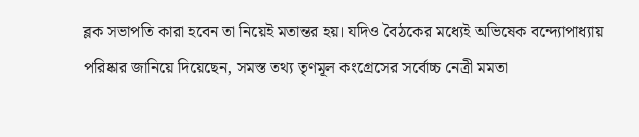ব্লক সভাপতি কারা হবেন তা নিয়েই মতান্তর হয়। যদিও বৈঠকের মধ্যেই অভিষেক বন্দ্যোপাধ্যায় পরিষ্কার জানিয়ে দিয়েছেন, সমস্ত তথ্য তৃণমূল কংগ্রেসের সর্বোচ্চ নেত্রী মমতা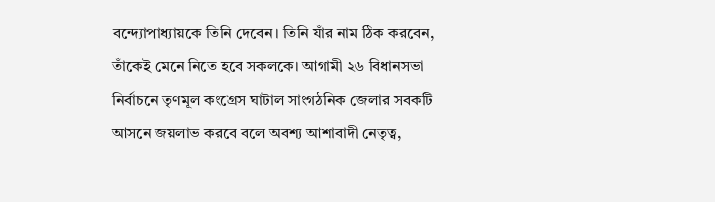বন্দ্যোপাধ্যায়কে তিনি দেবেন। তিনি যাঁর নাম ঠিক করবেন, তাঁকেই মেনে নিতে হবে সকলকে। আগামী ২৬ বিধানসভা নির্বাচনে তৃণমূল কংগ্রেস ঘাটাল সাংগঠনিক জেলার সবকটি আসনে জয়লাভ করবে বলে অবশ্য আশাবাদী নেতৃত্ব,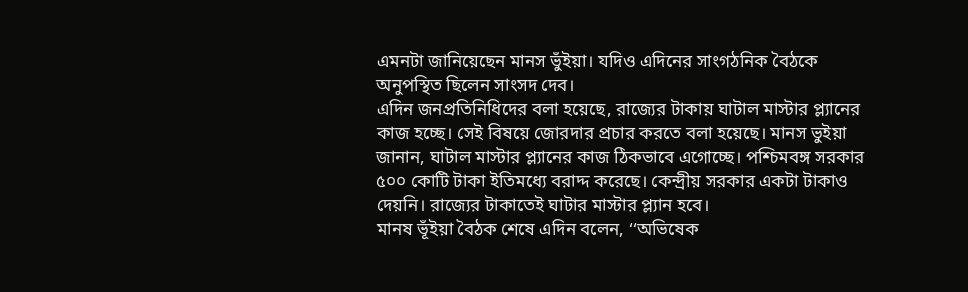এমনটা জানিয়েছেন মানস ভুঁইয়া। যদিও এদিনের সাংগঠনিক বৈঠকে অনুপস্থিত ছিলেন সাংসদ দেব।
এদিন জনপ্রতিনিধিদের বলা হয়েছে, রাজ্যের টাকায় ঘাটাল মাস্টার প্ল্যানের কাজ হচ্ছে। সেই বিষয়ে জোরদার প্রচার করতে বলা হয়েছে। মানস ভুইয়া জানান, ঘাটাল মাস্টার প্ল্যানের কাজ ঠিকভাবে এগোচ্ছে। পশ্চিমবঙ্গ সরকার ৫০০ কোটি টাকা ইতিমধ্যে বরাদ্দ করেছে। কেন্দ্রীয় সরকার একটা টাকাও দেয়নি। রাজ্যের টাকাতেই ঘাটার মাস্টার প্ল্যান হবে।
মানষ ভূঁইয়া বৈঠক শেষে এদিন বলেন, ‘‘অভিষেক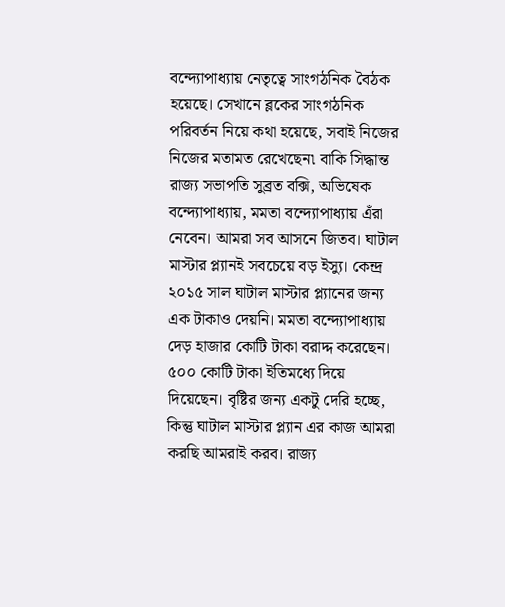বন্দ্যোপাধ্যায় নেতৃত্বে সাংগঠনিক বৈঠক হয়েছে। সেখানে ব্লকের সাংগঠনিক পরিবর্তন নিয়ে কথা হয়েছে, সবাই নিজের নিজের মতামত রেখেছেন৷ বাকি সিদ্ধান্ত রাজ্য সভাপতি সুব্রত বক্সি, অভিষেক বন্দ্যোপাধ্যায়, মমতা বন্দ্যোপাধ্যায় এঁরা নেবেন। আমরা সব আসনে জিতব। ঘাটাল মাস্টার প্ল্যানই সবচেয়ে বড় ইস্যু। কেন্দ্র ২০১৫ সাল ঘাটাল মাস্টার প্ল্যানের জন্য এক টাকাও দেয়নি। মমতা বন্দ্যোপাধ্যায় দেড় হাজার কোটি টাকা বরাদ্দ করেছেন। ৫০০ কোটি টাকা ইতিমধ্যে দিয়ে দিয়েছেন। বৃষ্টির জন্য একটু দেরি হচ্ছে, কিন্তু ঘাটাল মাস্টার প্ল্যান এর কাজ আমরা করছি আমরাই করব। রাজ্য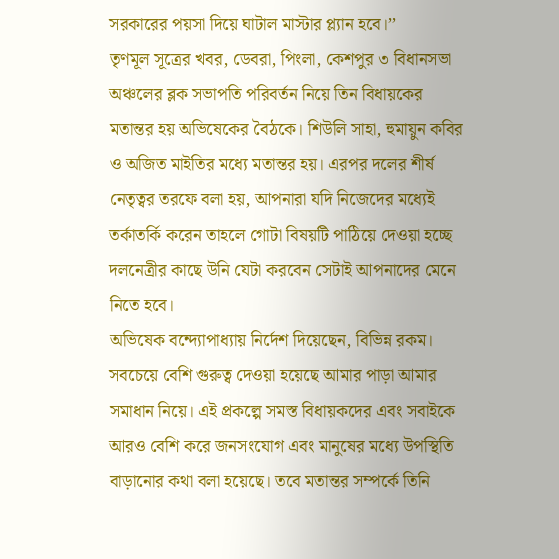সরকারের পয়সা দিয়ে ঘাটাল মাস্টার প্ল্যান হবে।’’
তৃণমূল সূত্রের খবর, ডেবরা, পিংলা, কেশপুর ৩ বিধানসভা অঞ্চলের ব্লক সভাপতি পরিবর্তন নিয়ে তিন বিধায়কের মতান্তর হয় অভিষেকের বৈঠকে। শিউলি সাহা, হুমায়ুন কবির ও অজিত মাইতির মধ্যে মতান্তর হয়। এরপর দলের শীর্ষ নেতৃত্বর তরফে বলা হয়, আপনারা যদি নিজেদের মধ্যেই তর্কাতর্কি করেন তাহলে গোটা বিষয়টি পাঠিয়ে দেওয়া হচ্ছে দলনেত্রীর কাছে উনি যেটা করবেন সেটাই আপনাদের মেনে নিতে হবে।
অভিষেক বন্দ্যোপাধ্যায় নির্দেশ দিয়েছেন, বিভিন্ন রকম। সবচেয়ে বেশি গুরুত্ব দেওয়া হয়েছে আমার পাড়া আমার সমাধান নিয়ে। এই প্রকল্পে সমস্ত বিধায়কদের এবং সবাইকে আরও বেশি করে জনসংযোগ এবং মানুষের মধ্যে উপস্থিতি বাড়ানোর কথা বলা হয়েছে। তবে মতান্তর সম্পর্কে তিনি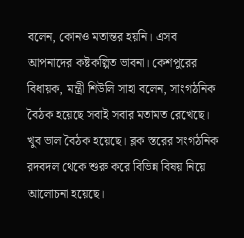বলেন, কোনও মতান্তর হয়নি। এসব আপনাদের কষ্টকল্পিত ভাবনা। কেশপুরের বিধায়ক, মন্ত্রী শিউলি সাহা বলেন, সাংগঠনিক বৈঠক হয়েছে সবাই সবার মতামত রেখেছে। খুব ভাল বৈঠক হয়েছে। ব্লক স্তরের সংগঠনিক রদবদল থেকে শুরু করে বিভিন্ন বিষয় নিয়ে আলোচনা হয়েছে।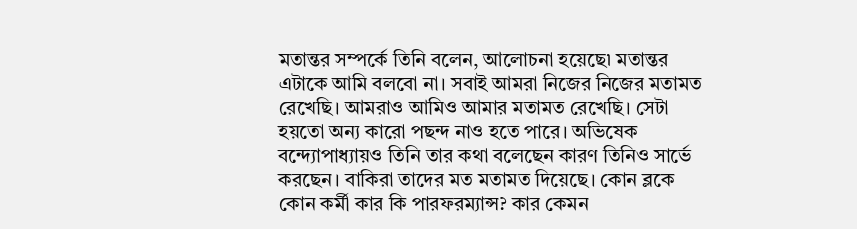মতান্তর সম্পর্কে তিনি বলেন, আলোচনা হয়েছে৷ মতান্তর এটাকে আমি বলবো না। সবাই আমরা নিজের নিজের মতামত রেখেছি। আমরাও আমিও আমার মতামত রেখেছি। সেটা হয়তো অন্য কারো পছন্দ নাও হতে পারে। অভিষেক বন্দ্যোপাধ্যায়ও তিনি তার কথা বলেছেন কারণ তিনিও সার্ভে করছেন। বাকিরা তাদের মত মতামত দিয়েছে। কোন ব্লকে কোন কর্মী কার কি পারফরম্যান্স? কার কেমন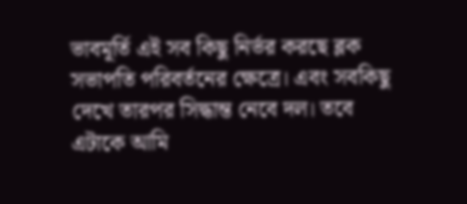ভাবমূর্তি এই সব কিছু নির্ভর করছে ব্লক সভাপতি পরিবর্তনের ক্ষেত্রে। এবং সবকিছু দেখে তারপর সিদ্ধান্ত নেবে দল। তবে এটাকে আমি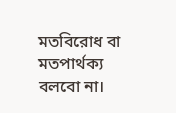মতবিরোধ বা মতপার্থক্য বলবো না।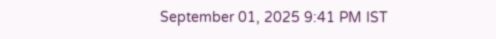September 01, 2025 9:41 PM IST